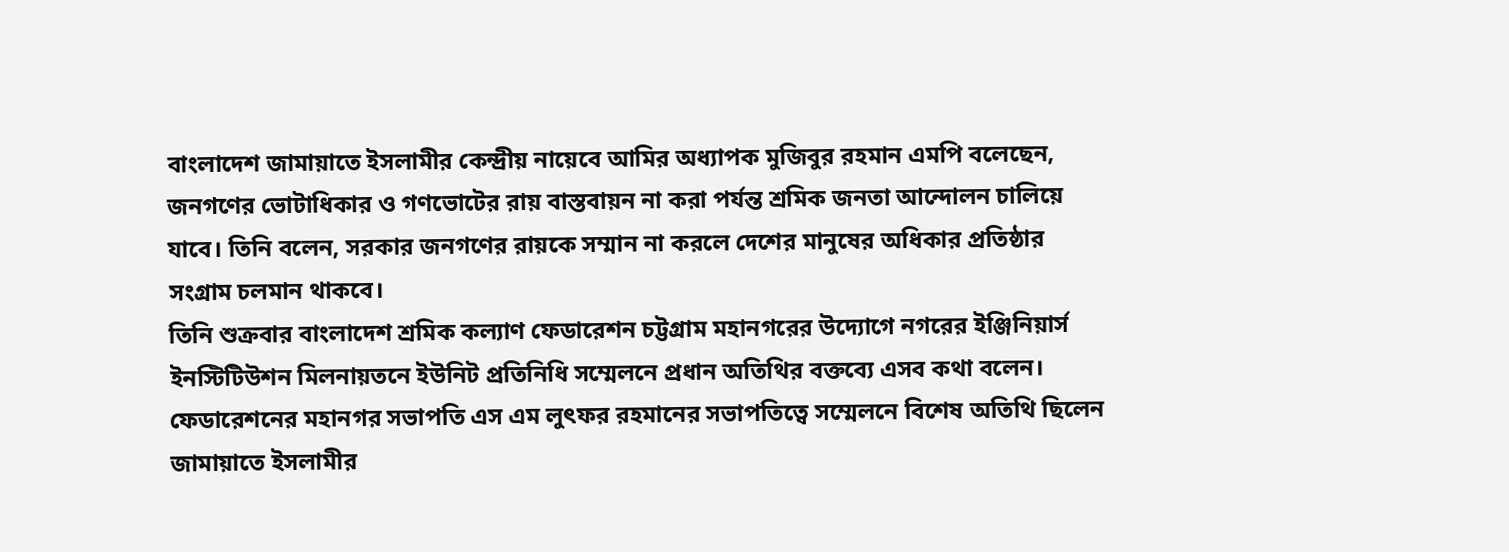বাংলাদেশ জামায়াতে ইসলামীর কেন্দ্রীয় নায়েবে আমির অধ্যাপক মুজিবুর রহমান এমপি বলেছেন, জনগণের ভোটাধিকার ও গণভোটের রায় বাস্তবায়ন না করা পর্যন্ত শ্রমিক জনতা আন্দোলন চালিয়ে যাবে। তিনি বলেন, সরকার জনগণের রায়কে সম্মান না করলে দেশের মানুষের অধিকার প্রতিষ্ঠার সংগ্রাম চলমান থাকবে।
তিনি শুক্রবার বাংলাদেশ শ্রমিক কল্যাণ ফেডারেশন চট্টগ্রাম মহানগরের উদ্যোগে নগরের ইঞ্জিনিয়ার্স ইনস্টিটিউশন মিলনায়তনে ইউনিট প্রতিনিধি সম্মেলনে প্রধান অতিথির বক্তব্যে এসব কথা বলেন।
ফেডারেশনের মহানগর সভাপতি এস এম লুৎফর রহমানের সভাপতিত্বে সম্মেলনে বিশেষ অতিথি ছিলেন জামায়াতে ইসলামীর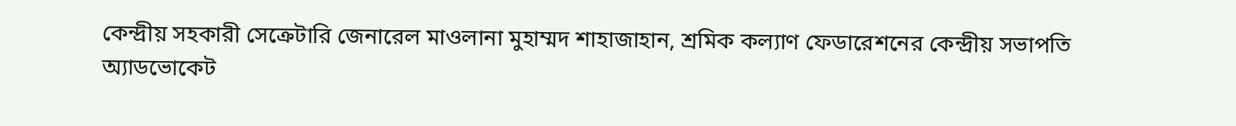কেন্দ্রীয় সহকারী সেক্রেটারি জেনারেল মাওলানা মুহাম্মদ শাহাজাহান, শ্রমিক কল্যাণ ফেডারেশনের কেন্দ্রীয় সভাপতি অ্যাডভোকেট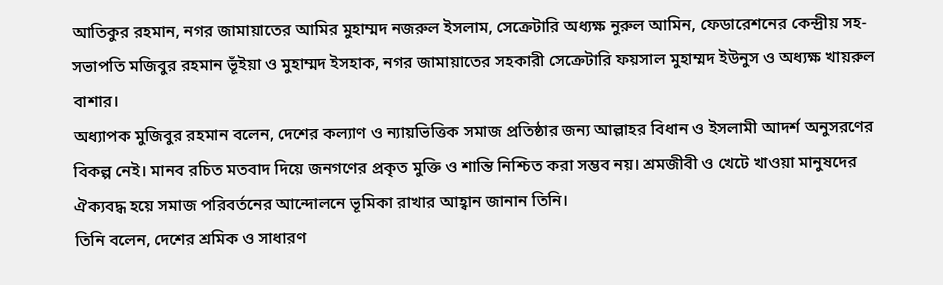আতিকুর রহমান, নগর জামায়াতের আমির মুহাম্মদ নজরুল ইসলাম, সেক্রেটারি অধ্যক্ষ নুরুল আমিন, ফেডারেশনের কেন্দ্রীয় সহ-সভাপতি মজিবুর রহমান ভূঁইয়া ও মুহাম্মদ ইসহাক, নগর জামায়াতের সহকারী সেক্রেটারি ফয়সাল মুহাম্মদ ইউনুস ও অধ্যক্ষ খায়রুল বাশার।
অধ্যাপক মুজিবুর রহমান বলেন, দেশের কল্যাণ ও ন্যায়ভিত্তিক সমাজ প্রতিষ্ঠার জন্য আল্লাহর বিধান ও ইসলামী আদর্শ অনুসরণের বিকল্প নেই। মানব রচিত মতবাদ দিয়ে জনগণের প্রকৃত মুক্তি ও শান্তি নিশ্চিত করা সম্ভব নয়। শ্রমজীবী ও খেটে খাওয়া মানুষদের ঐক্যবদ্ধ হয়ে সমাজ পরিবর্তনের আন্দোলনে ভূমিকা রাখার আহ্বান জানান তিনি।
তিনি বলেন, দেশের শ্রমিক ও সাধারণ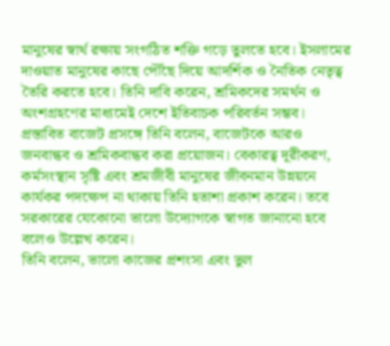মানুষের স্বার্থ রক্ষায় সংগঠিত শক্তি গড়ে তুলতে হবে। ইসলামের দাওয়াত মানুষের কাছে পৌঁছে দিয়ে আদর্শিক ও নৈতিক নেতৃত্ব তৈরি করতে হবে। তিনি দাবি করেন, শ্রমিকদের সমর্থন ও অংশগ্রহণের মাধ্যমেই দেশে ইতিবাচক পরিবর্তন সম্ভব। প্রস্তাবিত বাজেট প্রসঙ্গে তিনি বলেন, বাজেটকে আরও জনবান্ধব ও শ্রমিকবান্ধব করা প্রয়োজন। বেকারত্ব দূরীকরণ, কর্মসংস্থান সৃষ্টি এবং শ্রমজীবী মানুষের জীবনমান উন্নয়নে কার্যকর পদক্ষেপ না থাকায় তিনি হতাশা প্রকাশ করেন। তবে সরকারের যেকোনো ভালো উদ্যোগকে স্বাগত জানানো হবে বলেও উল্লেখ করেন।
তিনি বলেন, ভালো কাজের প্রশংসা এবং ভুল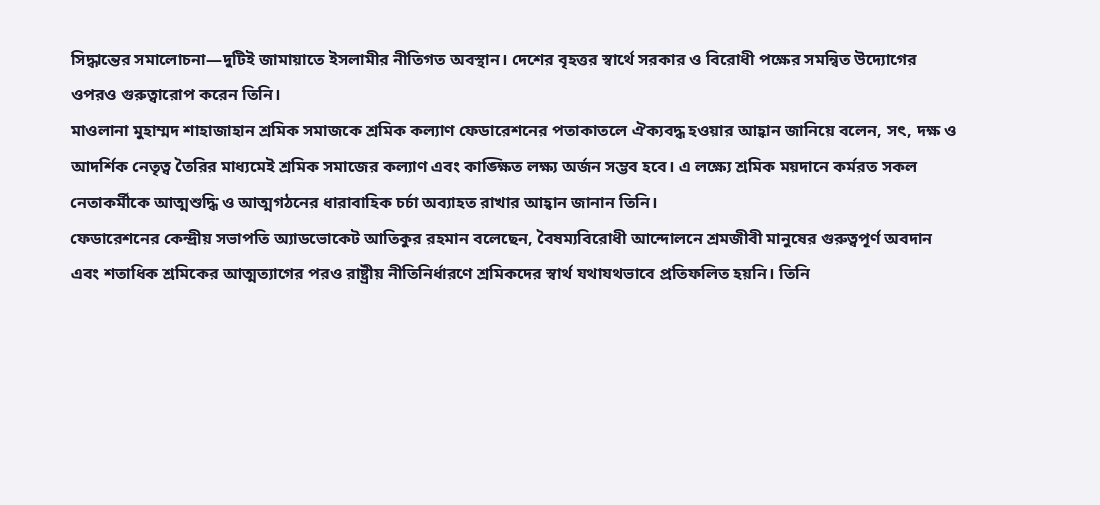সিদ্ধান্তের সমালোচনা—দুটিই জামায়াতে ইসলামীর নীতিগত অবস্থান। দেশের বৃহত্তর স্বার্থে সরকার ও বিরোধী পক্ষের সমন্বিত উদ্যোগের ওপরও গুরুত্বারোপ করেন তিনি।
মাওলানা মুহাম্মদ শাহাজাহান শ্রমিক সমাজকে শ্রমিক কল্যাণ ফেডারেশনের পতাকাতলে ঐক্যবদ্ধ হওয়ার আহ্বান জানিয়ে বলেন, সৎ, দক্ষ ও আদর্শিক নেতৃত্ব তৈরির মাধ্যমেই শ্রমিক সমাজের কল্যাণ এবং কাঙ্ক্ষিত লক্ষ্য অর্জন সম্ভব হবে। এ লক্ষ্যে শ্রমিক ময়দানে কর্মরত সকল নেতাকর্মীকে আত্মশুদ্ধি ও আত্মগঠনের ধারাবাহিক চর্চা অব্যাহত রাখার আহ্বান জানান তিনি।
ফেডারেশনের কেন্দ্রীয় সভাপতি অ্যাডভোকেট আতিকুর রহমান বলেছেন, বৈষম্যবিরোধী আন্দোলনে শ্রমজীবী মানুষের গুরুত্বপূর্ণ অবদান এবং শতাধিক শ্রমিকের আত্মত্যাগের পরও রাষ্ট্রীয় নীতিনির্ধারণে শ্রমিকদের স্বার্থ যথাযথভাবে প্রতিফলিত হয়নি। তিনি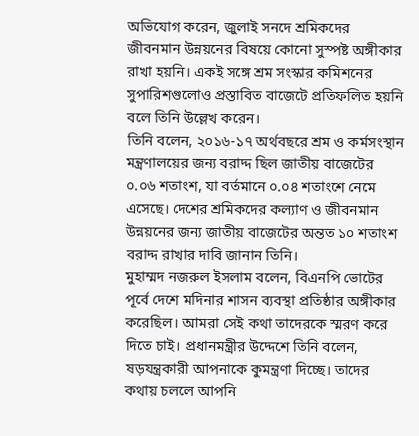অভিযোগ করেন, জুলাই সনদে শ্রমিকদের জীবনমান উন্নয়নের বিষয়ে কোনো সুস্পষ্ট অঙ্গীকার রাখা হয়নি। একই সঙ্গে শ্রম সংস্কার কমিশনের সুপারিশগুলোও প্রস্তাবিত বাজেটে প্রতিফলিত হয়নি বলে তিনি উল্লেখ করেন।
তিনি বলেন, ২০১৬-১৭ অর্থবছরে শ্রম ও কর্মসংস্থান মন্ত্রণালয়ের জন্য বরাদ্দ ছিল জাতীয় বাজেটের ০.০৬ শতাংশ, যা বর্তমানে ০.০৪ শতাংশে নেমে এসেছে। দেশের শ্রমিকদের কল্যাণ ও জীবনমান উন্নয়নের জন্য জাতীয় বাজেটের অন্তত ১০ শতাংশ বরাদ্দ রাখার দাবি জানান তিনি।
মুহাম্মদ নজরুল ইসলাম বলেন, বিএনপি ভোটের পূর্বে দেশে মদিনার শাসন ব্যবস্থা প্রতিষ্ঠার অঙ্গীকার করেছিল। আমরা সেই কথা তাদেরকে স্মরণ করে দিতে চাই। প্রধানমন্ত্রীর উদ্দেশে তিনি বলেন, ষড়যন্ত্রকারী আপনাকে কুমন্ত্রণা দিচ্ছে। তাদের কথায় চললে আপনি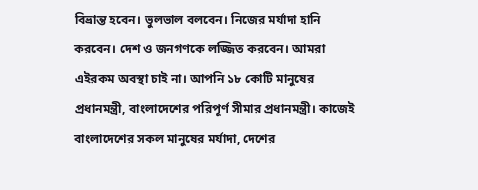বিভ্রান্ত হবেন। ভুলভাল বলবেন। নিজের মর্যাদা হানি করবেন। দেশ ও জনগণকে লজ্জিত করবেন। আমরা এইরকম অবস্থা চাই না। আপনি ১৮ কোটি মানুষের প্রধানমন্ত্রী, বাংলাদেশের পরিপূর্ণ সীমার প্রধানমন্ত্রী। কাজেই বাংলাদেশের সকল মানুষের মর্যাদা, দেশের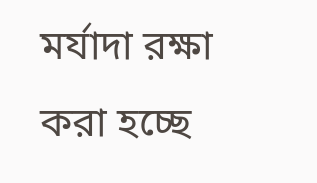মর্যাদা রক্ষা করা হচ্ছে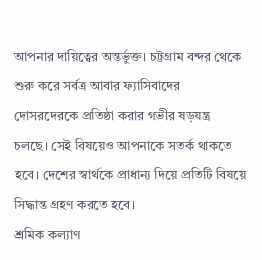আপনার দায়িত্বের অন্তর্ভুক্ত। চট্টগ্রাম বন্দর থেকে শুরু করে সর্বত্র আবার ফ্যাসিবাদের দোসরদেরকে প্রতিষ্ঠা করার গভীর ষড়যন্ত্র চলছে। সেই বিষয়েও আপনাকে সতর্ক থাকতে হবে। দেশের স্বার্থকে প্রাধান্য দিয়ে প্রতিটি বিষয়ে সিদ্ধান্ত গ্রহণ করতে হবে।
শ্রমিক কল্যাণ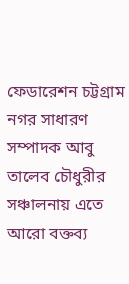ফেডারেশন চট্টগ্রাম নগর সাধারণ সম্পাদক আবু তালেব চৌধুরীর সঞ্চালনায় এতে আরো বক্তব্য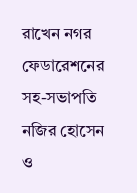রাখেন নগর ফেডারেশনের সহ-সভাপতি নজির হোসেন ও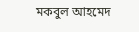মকবুল আহমেদ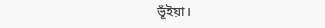ভূঁইয়া।